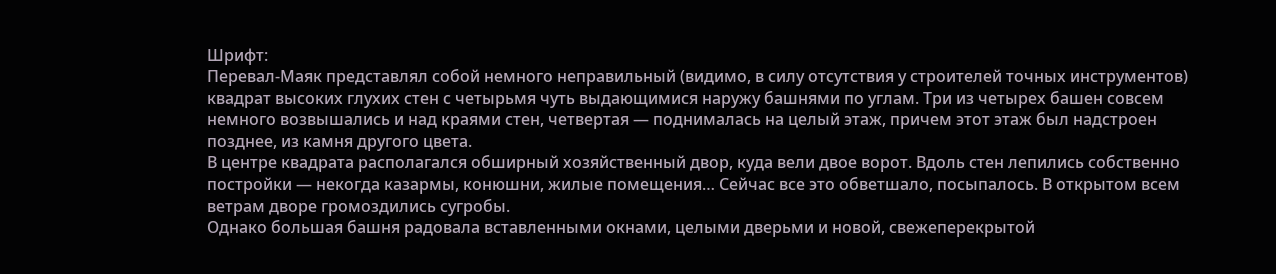Шрифт:
Перевал-Маяк представлял собой немного неправильный (видимо, в силу отсутствия у строителей точных инструментов) квадрат высоких глухих стен с четырьмя чуть выдающимися наружу башнями по углам. Три из четырех башен совсем немного возвышались и над краями стен, четвертая — поднималась на целый этаж, причем этот этаж был надстроен позднее, из камня другого цвета.
В центре квадрата располагался обширный хозяйственный двор, куда вели двое ворот. Вдоль стен лепились собственно постройки — некогда казармы, конюшни, жилые помещения… Сейчас все это обветшало, посыпалось. В открытом всем ветрам дворе громоздились сугробы.
Однако большая башня радовала вставленными окнами, целыми дверьми и новой, свежеперекрытой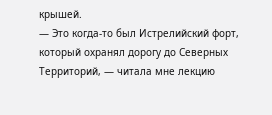крышей.
— Это когда-то был Истрелийский форт, который охранял дорогу до Северных Территорий, — читала мне лекцию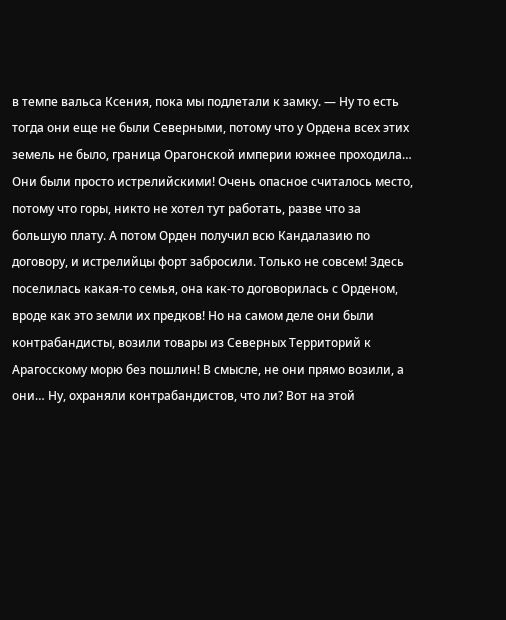в темпе вальса Ксения, пока мы подлетали к замку. — Ну то есть тогда они еще не были Северными, потому что у Ордена всех этих земель не было, граница Орагонской империи южнее проходила… Они были просто истрелийскими! Очень опасное считалось место, потому что горы, никто не хотел тут работать, разве что за большую плату. А потом Орден получил всю Кандалазию по договору, и истрелийцы форт забросили. Только не совсем! Здесь поселилась какая-то семья, она как-то договорилась с Орденом, вроде как это земли их предков! Но на самом деле они были контрабандисты, возили товары из Северных Территорий к Арагосскому морю без пошлин! В смысле, не они прямо возили, а они… Ну, охраняли контрабандистов, что ли? Вот на этой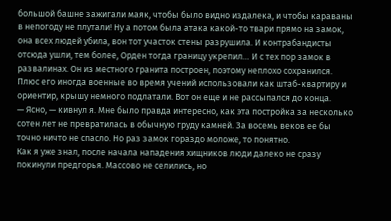большой башне зажигали маяк, чтобы было видно издалека, и чтобы караваны в непогоду не плутали! Ну а потом была атака какой-то твари прямо на замок, она всех людей убила, вон тот участок стены разрушила. И контрабандисты отсюда ушли, тем более, Орден тогда границу укрепил… И с тех пор замок в развалинах. Он из местного гранита построен, поэтому неплохо сохранился. Плюс его иногда военные во время учений использовали как штаб-квартиру и ориентир, крышу немного подлатали. Вот он еще и не рассыпался до конца.
— Ясно, — кивнул я. Мне было правда интересно, как эта постройка за несколько сотен лет не превратилась в обычную груду камней. За восемь веков ее бы точно ничто не спасло. Но раз замок гораздо моложе, то понятно.
Как я уже знал, после начала нападения хищников люди далеко не сразу покинули предгорья. Массово не селились, но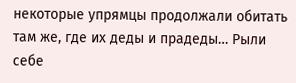некоторые упрямцы продолжали обитать там же, где их деды и прадеды… Рыли себе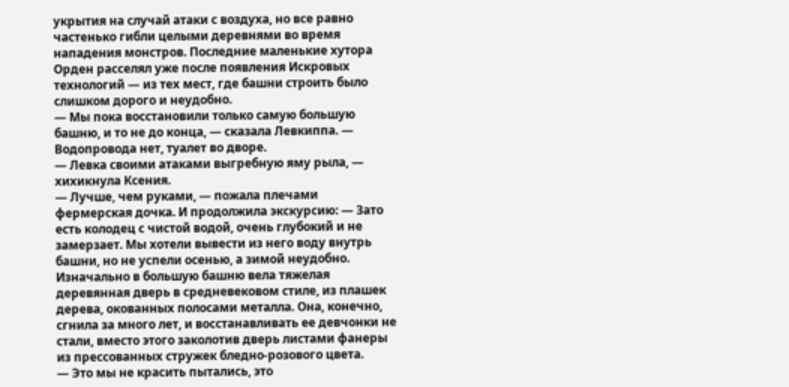укрытия на случай атаки с воздуха, но все равно частенько гибли целыми деревнями во время нападения монстров. Последние маленькие хутора Орден расселял уже после появления Искровых технологий — из тех мест, где башни строить было слишком дорого и неудобно.
— Мы пока восстановили только самую большую башню, и то не до конца, — сказала Левкиппа. — Водопровода нет, туалет во дворе.
— Левка своими атаками выгребную яму рыла, — хихикнула Ксения.
— Лучше, чем руками, — пожала плечами фермерская дочка. И продолжила экскурсию: — Зато есть колодец с чистой водой, очень глубокий и не замерзает. Мы хотели вывести из него воду внутрь башни, но не успели осенью, а зимой неудобно.
Изначально в большую башню вела тяжелая деревянная дверь в средневековом стиле, из плашек дерева, окованных полосами металла. Она, конечно, сгнила за много лет, и восстанавливать ее девчонки не стали, вместо этого заколотив дверь листами фанеры из прессованных стружек бледно-розового цвета.
— Это мы не красить пытались, это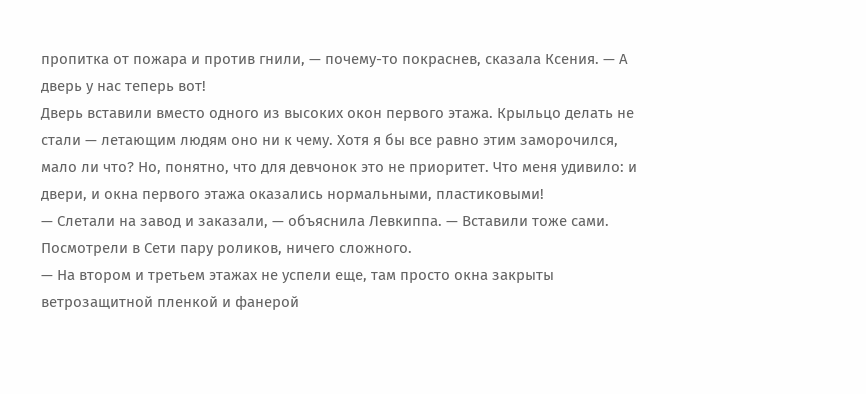пропитка от пожара и против гнили, — почему-то покраснев, сказала Ксения. — А дверь у нас теперь вот!
Дверь вставили вместо одного из высоких окон первого этажа. Крыльцо делать не стали — летающим людям оно ни к чему. Хотя я бы все равно этим заморочился, мало ли что? Но, понятно, что для девчонок это не приоритет. Что меня удивило: и двери, и окна первого этажа оказались нормальными, пластиковыми!
— Слетали на завод и заказали, — объяснила Левкиппа. — Вставили тоже сами. Посмотрели в Сети пару роликов, ничего сложного.
— На втором и третьем этажах не успели еще, там просто окна закрыты ветрозащитной пленкой и фанерой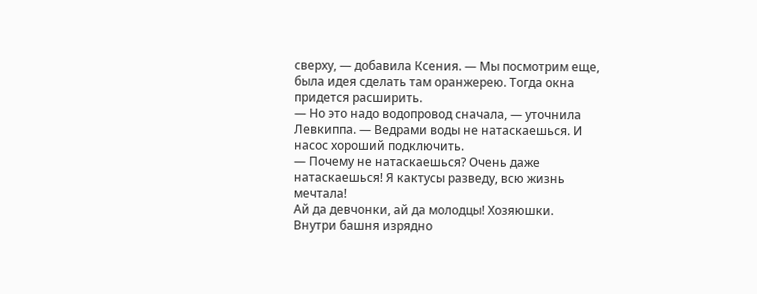сверху, — добавила Ксения. — Мы посмотрим еще, была идея сделать там оранжерею. Тогда окна придется расширить.
— Но это надо водопровод сначала, — уточнила Левкиппа. — Ведрами воды не натаскаешься. И насос хороший подключить.
— Почему не натаскаешься? Очень даже натаскаешься! Я кактусы разведу, всю жизнь мечтала!
Ай да девчонки, ай да молодцы! Хозяюшки.
Внутри башня изрядно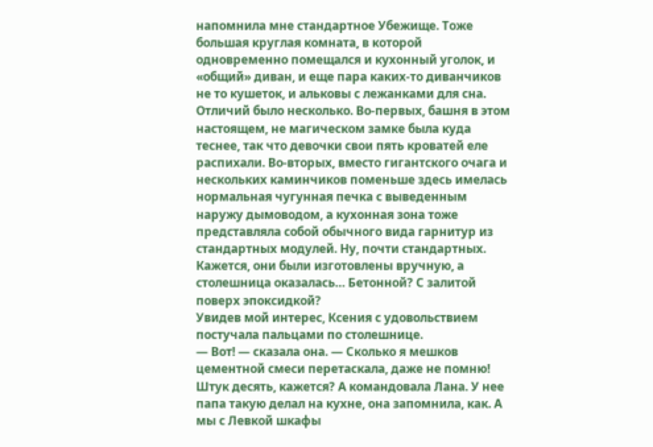напомнила мне стандартное Убежище. Тоже большая круглая комната, в которой одновременно помещался и кухонный уголок, и «общий» диван, и еще пара каких-то диванчиков не то кушеток, и альковы с лежанками для сна. Отличий было несколько. Во-первых, башня в этом настоящем, не магическом замке была куда теснее, так что девочки свои пять кроватей еле распихали. Во-вторых, вместо гигантского очага и нескольких каминчиков поменьше здесь имелась нормальная чугунная печка с выведенным наружу дымоводом, а кухонная зона тоже представляла собой обычного вида гарнитур из стандартных модулей. Ну, почти стандартных. Кажется, они были изготовлены вручную, а столешница оказалась… Бетонной? С залитой поверх эпоксидкой?
Увидев мой интерес, Ксения с удовольствием постучала пальцами по столешнице.
— Вот! — сказала она. — Сколько я мешков цементной смеси перетаскала, даже не помню! Штук десять, кажется? А командовала Лана. У нее папа такую делал на кухне, она запомнила, как. А мы с Левкой шкафы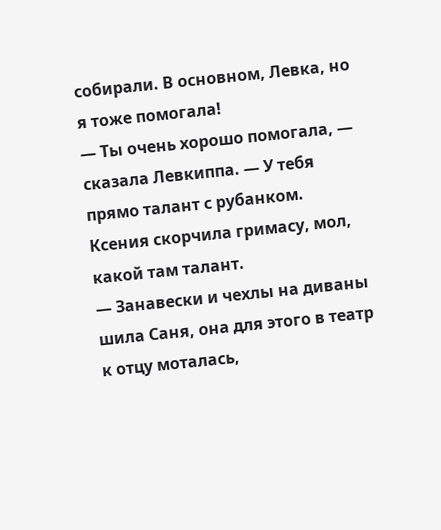собирали. В основном, Левка, но я тоже помогала!
— Ты очень хорошо помогала, — сказала Левкиппа. — У тебя прямо талант с рубанком.
Ксения скорчила гримасу, мол, какой там талант.
— Занавески и чехлы на диваны шила Саня, она для этого в театр к отцу моталась,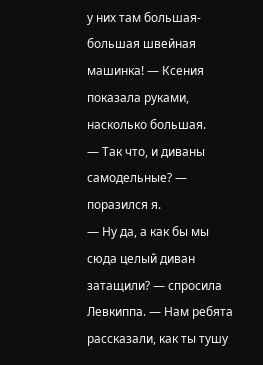у них там большая-большая швейная машинка! — Ксения показала руками, насколько большая.
— Так что, и диваны самодельные? — поразился я.
— Ну да, а как бы мы сюда целый диван затащили? — спросила Левкиппа. — Нам ребята рассказали, как ты тушу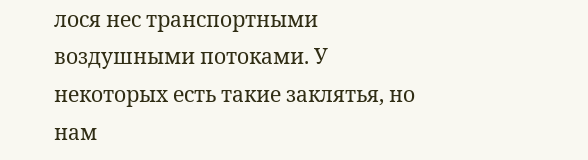лося нес транспортными воздушными потоками. У некоторых есть такие заклятья, но нам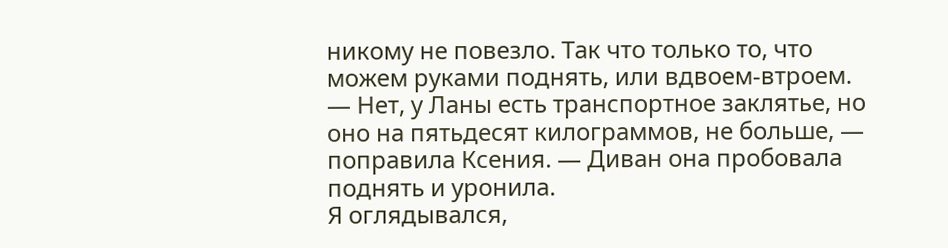никому не повезло. Так что только то, что можем руками поднять, или вдвоем-втроем.
— Нет, у Ланы есть транспортное заклятье, но оно на пятьдесят килограммов, не больше, — поправила Ксения. — Диван она пробовала поднять и уронила.
Я оглядывался,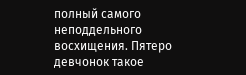полный самого неподдельного восхищения. Пятеро девчонок такое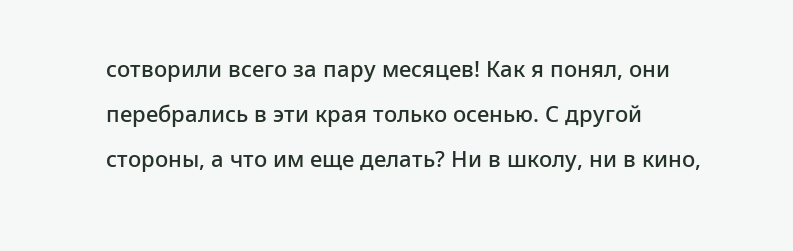сотворили всего за пару месяцев! Как я понял, они перебрались в эти края только осенью. С другой стороны, а что им еще делать? Ни в школу, ни в кино,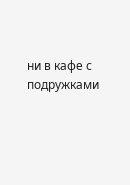ни в кафе с подружками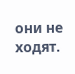они не ходят.